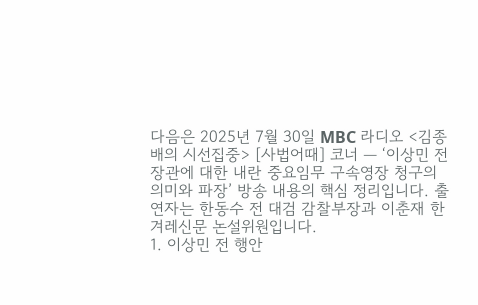다음은 2025년 7월 30일 MBC 라디오 <김종배의 시선집중> [사법어때] 코너 ― ‘이상민 전 장관에 대한 내란 중요임무 구속영장 청구의 의미와 파장’ 방송 내용의 핵심 정리입니다. 출연자는 한동수 전 대검 감찰부장과 이춘재 한겨레신문 논설위원입니다.
1. 이상민 전 행안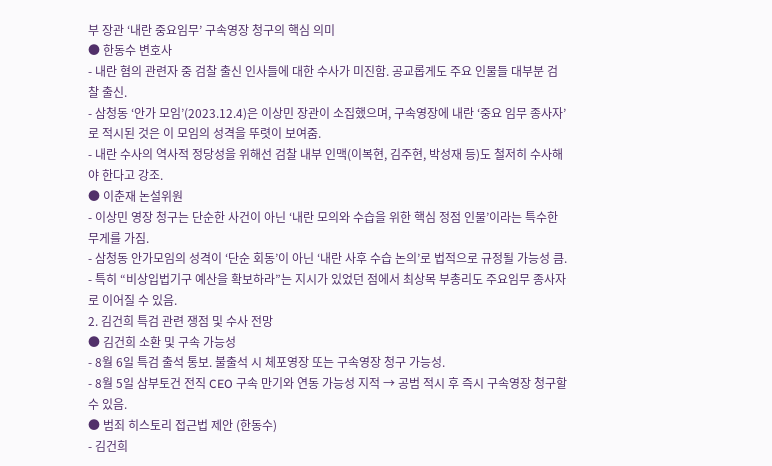부 장관 ‘내란 중요임무’ 구속영장 청구의 핵심 의미
● 한동수 변호사
- 내란 혐의 관련자 중 검찰 출신 인사들에 대한 수사가 미진함. 공교롭게도 주요 인물들 대부분 검찰 출신.
- 삼청동 ‘안가 모임’(2023.12.4)은 이상민 장관이 소집했으며, 구속영장에 내란 ‘중요 임무 종사자’로 적시된 것은 이 모임의 성격을 뚜렷이 보여줌.
- 내란 수사의 역사적 정당성을 위해선 검찰 내부 인맥(이복현, 김주현, 박성재 등)도 철저히 수사해야 한다고 강조.
● 이춘재 논설위원
- 이상민 영장 청구는 단순한 사건이 아닌 ‘내란 모의와 수습을 위한 핵심 정점 인물’이라는 특수한 무게를 가짐.
- 삼청동 안가모임의 성격이 ‘단순 회동’이 아닌 ‘내란 사후 수습 논의’로 법적으로 규정될 가능성 큼.
- 특히 “비상입법기구 예산을 확보하라”는 지시가 있었던 점에서 최상목 부총리도 주요임무 종사자로 이어질 수 있음.
2. 김건희 특검 관련 쟁점 및 수사 전망
● 김건희 소환 및 구속 가능성
- 8월 6일 특검 출석 통보. 불출석 시 체포영장 또는 구속영장 청구 가능성.
- 8월 5일 삼부토건 전직 CEO 구속 만기와 연동 가능성 지적 → 공범 적시 후 즉시 구속영장 청구할 수 있음.
● 범죄 히스토리 접근법 제안 (한동수)
- 김건희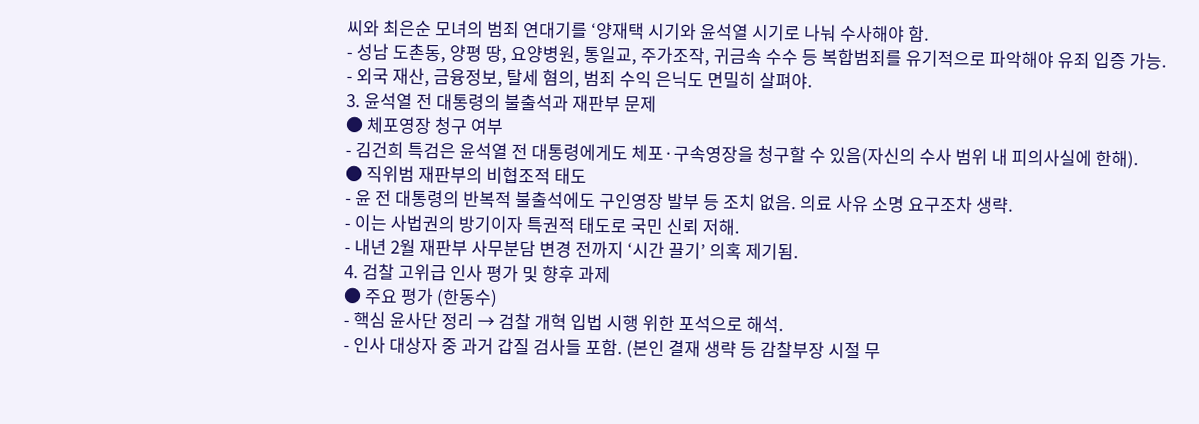씨와 최은순 모녀의 범죄 연대기를 ‘양재택 시기와 윤석열 시기로 나눠 수사해야 함.
- 성남 도촌동, 양평 땅, 요양병원, 통일교, 주가조작, 귀금속 수수 등 복합범죄를 유기적으로 파악해야 유죄 입증 가능.
- 외국 재산, 금융정보, 탈세 혐의, 범죄 수익 은닉도 면밀히 살펴야.
3. 윤석열 전 대통령의 불출석과 재판부 문제
● 체포영장 청구 여부
- 김건희 특검은 윤석열 전 대통령에게도 체포·구속영장을 청구할 수 있음(자신의 수사 범위 내 피의사실에 한해).
● 직위범 재판부의 비협조적 태도
- 윤 전 대통령의 반복적 불출석에도 구인영장 발부 등 조치 없음. 의료 사유 소명 요구조차 생략.
- 이는 사법권의 방기이자 특권적 태도로 국민 신뢰 저해.
- 내년 2월 재판부 사무분담 변경 전까지 ‘시간 끌기’ 의혹 제기됨.
4. 검찰 고위급 인사 평가 및 향후 과제
● 주요 평가 (한동수)
- 핵심 윤사단 정리 → 검찰 개혁 입법 시행 위한 포석으로 해석.
- 인사 대상자 중 과거 갑질 검사들 포함. (본인 결재 생략 등 감찰부장 시절 무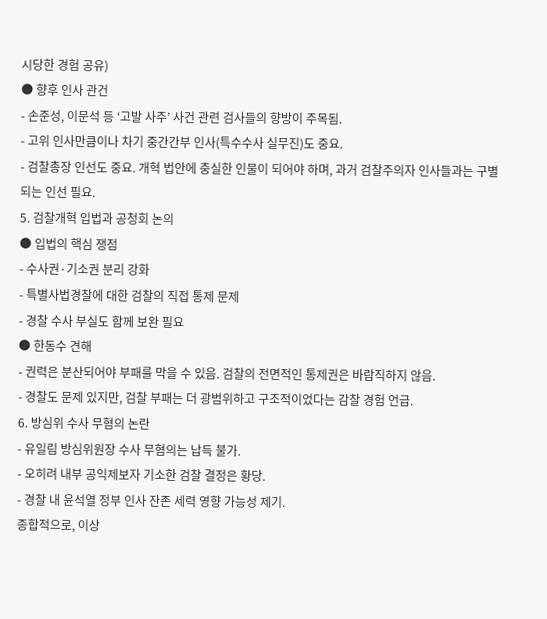시당한 경험 공유)
● 향후 인사 관건
- 손준성, 이문석 등 ‘고발 사주’ 사건 관련 검사들의 향방이 주목됨.
- 고위 인사만큼이나 차기 중간간부 인사(특수수사 실무진)도 중요.
- 검찰총장 인선도 중요. 개혁 법안에 충실한 인물이 되어야 하며, 과거 검찰주의자 인사들과는 구별되는 인선 필요.
5. 검찰개혁 입법과 공청회 논의
● 입법의 핵심 쟁점
- 수사권·기소권 분리 강화
- 특별사법경찰에 대한 검찰의 직접 통제 문제
- 경찰 수사 부실도 함께 보완 필요
● 한동수 견해
- 권력은 분산되어야 부패를 막을 수 있음. 검찰의 전면적인 통제권은 바람직하지 않음.
- 경찰도 문제 있지만, 검찰 부패는 더 광범위하고 구조적이었다는 감찰 경험 언급.
6. 방심위 수사 무혐의 논란
- 유일림 방심위원장 수사 무혐의는 납득 불가.
- 오히려 내부 공익제보자 기소한 검찰 결정은 황당.
- 경찰 내 윤석열 정부 인사 잔존 세력 영향 가능성 제기.
종합적으로, 이상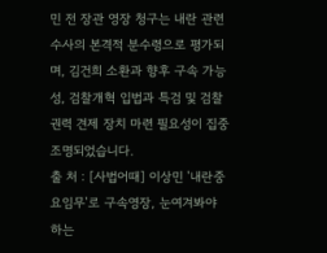민 전 장관 영장 청구는 내란 관련 수사의 본격적 분수령으로 평가되며, 김건희 소환과 향후 구속 가능성, 검찰개혁 입법과 특검 및 검찰권력 견제 장치 마련 필요성이 집중 조명되었습니다.
출 처 : [사법어때] 이상민 '내란중요임무'로 구속영장, 눈여겨봐야 하는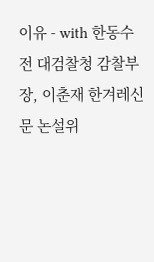이유 - with 한동수 전 대검찰청 감찰부장, 이춘재 한겨레신문 논설위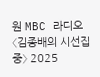원 MBC 라디오 〈김종배의 시선집중〉 2025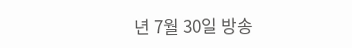년 7월 30일 방송